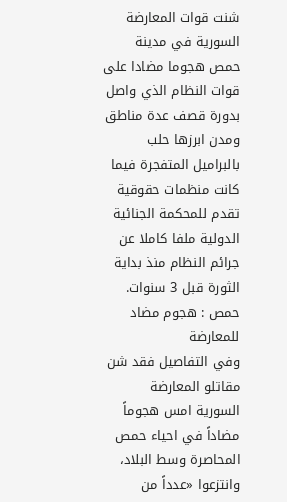شنت قوات المعارضة السورية في مدينة حمص هجوما مضادا على قوات النظام الذي واصل بدورة قصف عدة مناطق ومدن ابرزها حلب بالبراميل المتفجرة فيما كانت منظمات حقوقية تقدم للمحكمة الجنائية الدولية ملفا كاملا عن جرائم النظام منذ بداية الثورة قبل 3 سنوات.
حمص : هجوم مضاد للمعارضة
وفي التفاصيل فقد شن مقاتلو المعارضة السورية امس هجوماً مضاداً في احياء حمص المحاصرة وسط البلاد، وانتزعوا «عدداً من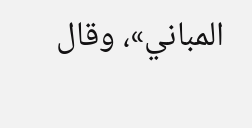المباني»، وقال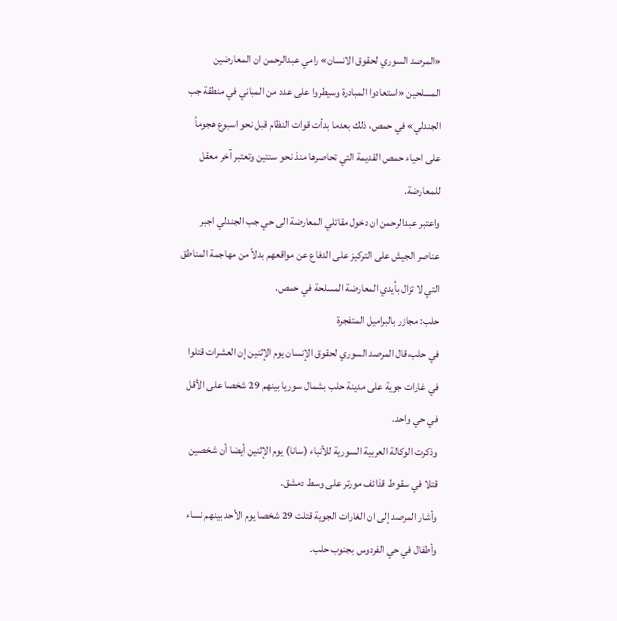«المرصد السوري لحقوق الانسان» رامي عبدالرحمن ان المعارضين المسلحين «استعادوا المبادرة وسيطروا على عدد من المباني في منطقة جب الجندلي» في حمص، ذلك بعدما بدأت قوات النظام قبل نحو اسبوع هجوماً على احياء حمص القديمة التي تحاصرها منذ نحو سنتين وتعتبر آخر معقل للمعارضة.
واعتبر عبدالرحمن ان دخول مقاتلي المعارضة الى حي جب الجندلي اجبر عناصر الجيش على التركيز على الدفاع عن مواقعهم بدلاً من مهاجمة المناطق التي لا تزال بأيدي المعارضة المسلحة في حمص.
حلب: مجازر بالبراميل المتفجرة
في حلب،قال المرصد السوري لحقوق الإنسان يوم الإثنين إن العشرات قتلوا في غارات جوية على مدينة حلب بشمال سوريا بينهم 29 شخصا على الأقل في حي واحد.
وذكرت الوكالة العربية السورية للأنباء (سانا) يوم الإثنين أيضا أن شخصين قتلا في سقوط قذائف مورتر على وسط دمشق.
وأشار المرصد إلى ان الغارات الجوية قتلت 29 شخصا يوم الأحد بينهم نساء وأطفال في حي الفردوس بجنوب حلب.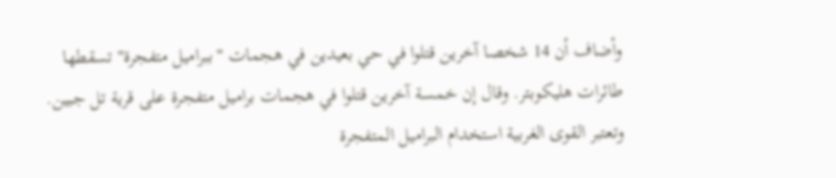وأضاف أن 14 شخصا آخرين قتلوا في حي بعيدين في هجمات "ببراميل متفجرة" تسقطها طائرات هليكوبتر. وقال إن خمسة آخرين قتلوا في هجمات براميل متفجرة على قرية تل جبين.
وتعتبر القوى الغربية استخدام البراميل المتفجرة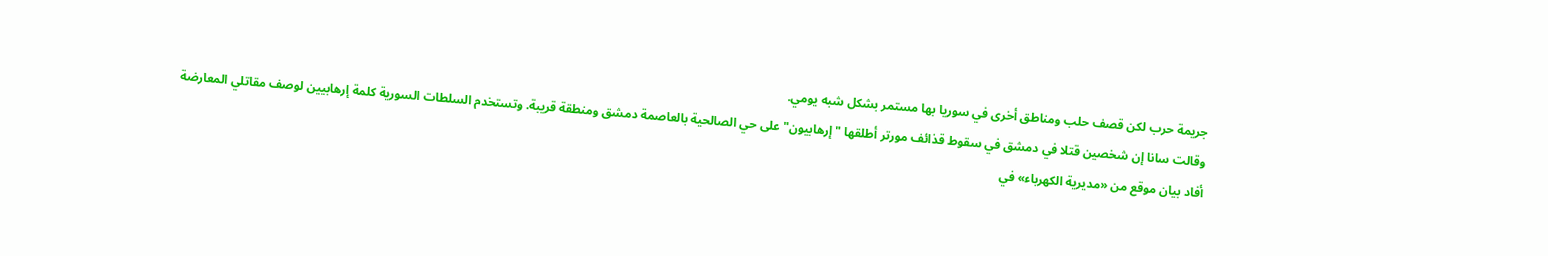جريمة حرب لكن قصف حلب ومناطق أخرى في سوريا بها مستمر بشكل شبه يومي.
وقالت سانا إن شخصين قتلا في دمشق في سقوط قذائف مورتر أطلقها "إرهابيون" على حي الصالحية بالعاصمة دمشق ومنطقة قريبة. وتستخدم السلطات السورية كلمة إرهابيين لوصف مقاتلي المعارضة
أفاد بيان موقع من «مديرية الكهرباء» في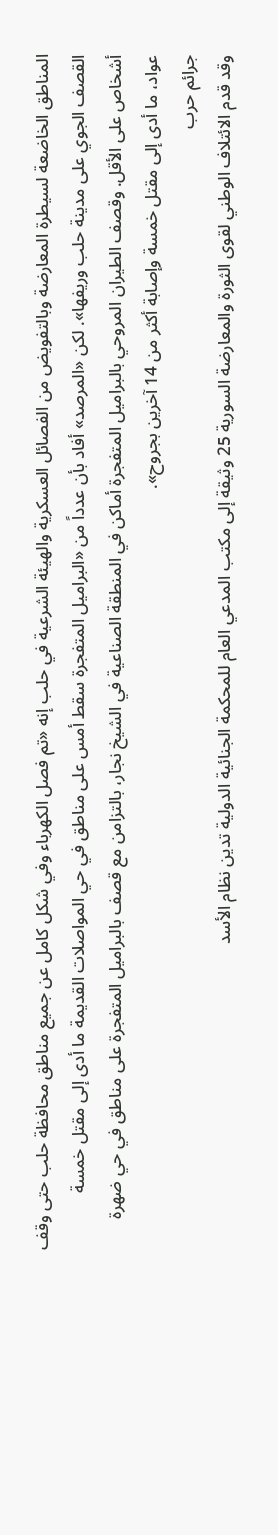المناطق الخاضعة لسيطرة المعارضة وبالتفويض من الفصائل العسكرية والهيئة الشرعية في حلب إنه «تم فصل الكهرباء وفي شكل كامل عن جميع مناطق محافظة حلب حتى وقف القصف الجوي على مدينة حلب وريفها». لكن «المرصد» أفاد بأن عدداً من «البراميل المتفجرة سقط أمس على مناطق في حي المواصلات القديمة ما أدى إلى مقتل خمسة أشخاص على الأقل. وقصف الطيران المروحي بالبراميل المتفجرة أماكن في المنطقة الصناعية في الشيخ نجار، بالتزامن مع قصف بالبراميل المتفجرة على مناطق في حي ضهرة عواد، ما أدى إلى مقتل خمسة وإصابة أكثر من 14 آخرين بجروح».
جرائم حرب
وقد قدم الائتلاف الوطني لقوى الثورة والمعارضة السورية 25 وثيقة إلى مكتب المدعي العام للمحكمة الجنائية الدولية تدين نظام الأسد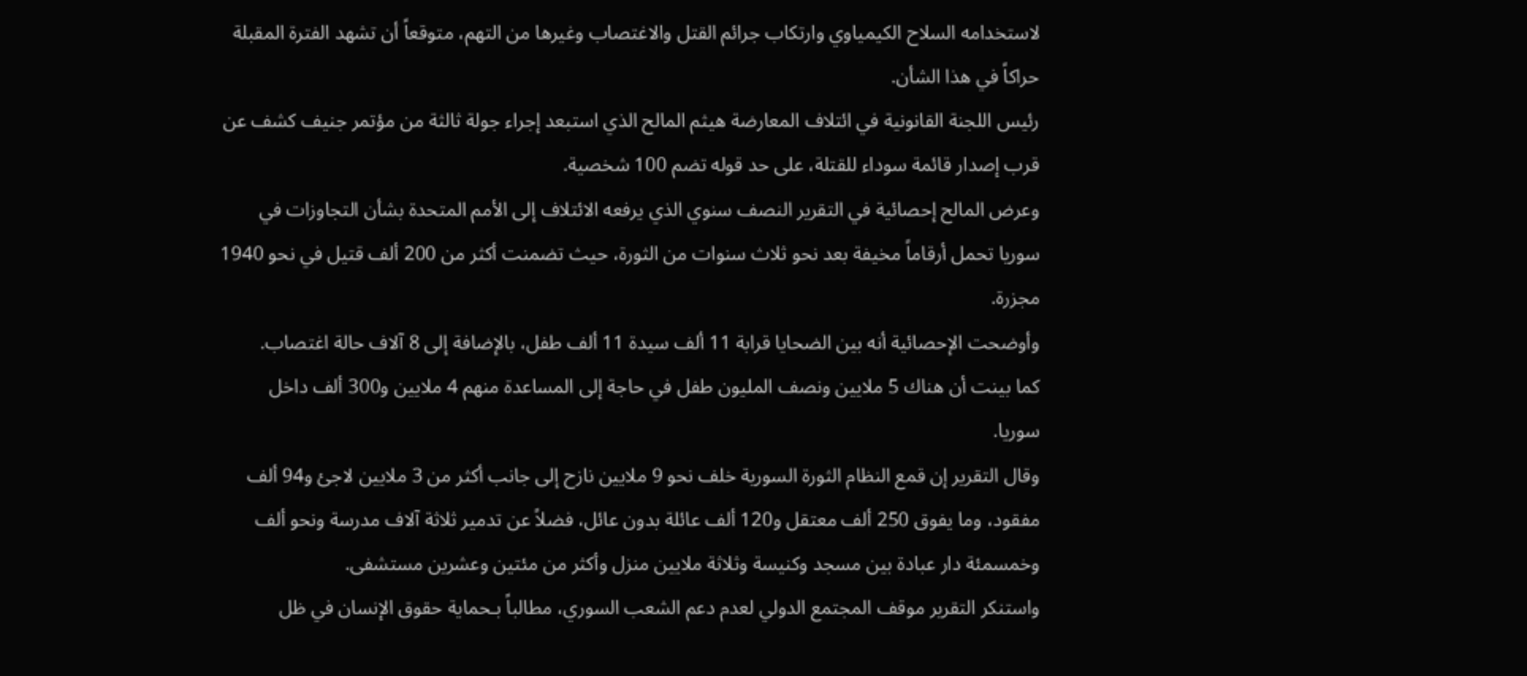لاستخدامه السلاح الكيمياوي وارتكاب جرائم القتل والاغتصاب وغيرها من التهم، متوقعاً أن تشهد الفترة المقبلة حراكاً في هذا الشأن.
رئيس اللجنة القانونية في ائتلاف المعارضة هيثم المالح الذي استبعد إجراء جولة ثالثة من مؤتمر جنيف كشف عن قرب إصدار قائمة سوداء للقتلة، على حد قوله تضم 100 شخصية.
وعرض المالح إحصائية في التقرير النصف سنوي الذي يرفعه الائتلاف إلى الأمم المتحدة بشأن التجاوزات في سوريا تحمل أرقاماً مخيفة بعد نحو ثلاث سنوات من الثورة، حيث تضمنت أكثر من 200 ألف قتيل في نحو 1940 مجزرة.
وأوضحت الإحصائية أنه بين الضحايا قرابة 11 ألف سيدة 11 ألف طفل، بالإضافة إلى 8 آلاف حالة اغتصاب.
كما بينت أن هناك 5 ملايين ونصف المليون طفل في حاجة إلى المساعدة منهم 4 ملايين و300 ألف داخل سوريا.
وقال التقرير إن قمع النظام الثورة السورية خلف نحو 9 ملايين نازح إلى جانب أكثر من 3 ملايين لاجئ و94 ألف مفقود، وما يفوق 250 ألف معتقل و120 ألف عائلة بدون عائل، فضلاً عن تدمير ثلاثة آلاف مدرسة ونحو ألف وخمسمئة دار عبادة بين مسجد وكنيسة وثلاثة ملايين منزل وأكثر من مئتين وعشرين مستشفى.
واستنكر التقرير موقف المجتمع الدولي لعدم دعم الشعب السوري، مطالباً بـحماية حقوق الإنسان في ظل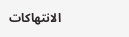الانتهاكات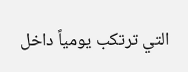التي ترتكب يومياً داخل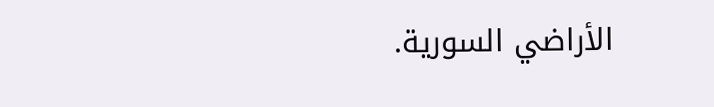الأراضي السورية.